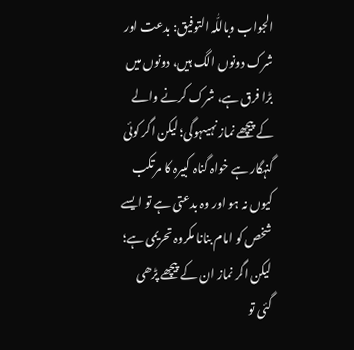الجواب وباللّٰہ التوفیق: بدعت اور شرک دونوں الگ ہیں، دونوں میں بڑا فرق ہے، شرک کرنے والے کے پیچھے نماز نہیںہوگی؛ لیکن اگر کوئی گنہگار ہے خواہ گناہ کبیرہ کا مرتکب کیوں نہ ہو اور وہ بدعتی ہے تو ایسے شخص کو امام بنانا مکروہ تحریمی ہے؛ لیکن اگر نماز ان کے پیچھے پڑھی گئی تو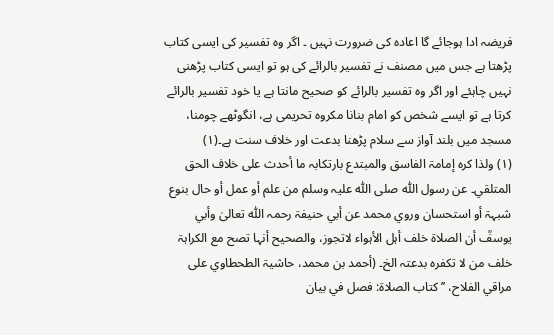فریضہ ادا ہوجائے گا اعادہ کی ضرورت نہیں ۔ اگر وہ تفسیر کی ایسی کتاب پڑھتا ہے جس میں مصنف نے تفسیر بالرائے کی ہو تو ایسی کتاب پڑھنی نہیں چاہئے اور اگر وہ تفسیر بالرائے کو صحیح مانتا ہے یا خود تفسیر بالرائے کرتا ہے تو ایسے شخص کو امام بنانا مکروہ تحریمی ہے، انگوٹھے چومنا، مسجد میں بلند آواز سے سلام پڑھنا بدعت اور خلاف سنت ہے۔(۱)
(۱) ولذا کرہ إمامۃ الفاسق والمبتدع بارتکابہ ما أحدث علی خلاف الحق المتلقي۔ عن رسول اللّٰہ صلی اللّٰہ علیہ وسلم من علم أو عمل أو حال بنوع شبہۃ أو استحسان وروي محمد عن أبي حنیفۃ رحمہ اللّٰہ تعالیٰ وأبي یوسفؒ أن الصلاۃ خلف أہل الأہواء لاتجوز، والصحیح أنہا تصح مع الکراہۃ خلف من لا تکفرہ بدعتہ الخ۔ (أحمد بن محمد، حاشیۃ الطحطاوي علی مراقي الفلاح، ’’کتاب الصلاۃ: فصل في بیان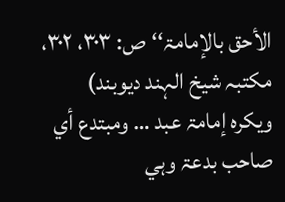الأحق بالإمامۃ‘‘ص: ۳۰۳، ۳۰۲، مکتبہ شیخ الہند دیوبند)
ویکرہ إمامۃ عبد … ومبتدع أي صاحب بدعۃ وہي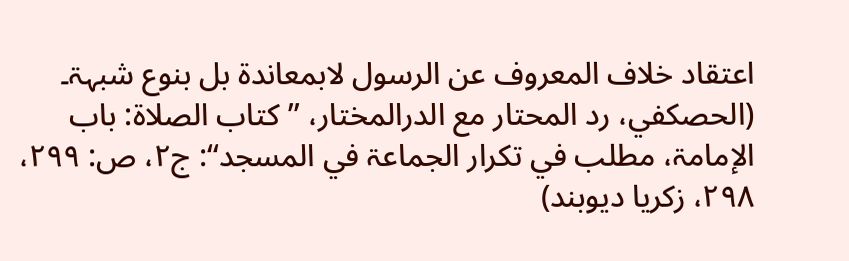اعتقاد خلاف المعروف عن الرسول لابمعاندۃ بل بنوع شبہۃ۔ (الحصکفي، رد المحتار مع الدرالمختار، ’’کتاب الصلاۃ: باب الإمامۃ، مطلب في تکرار الجماعۃ في المسجد‘‘: ج۲، ص: ۲۹۹، ۲۹۸، زکریا دیوبند)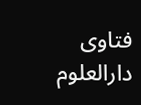فتاوی دارالعلوم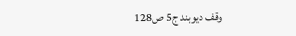وقف دیوبند ج5 ص128